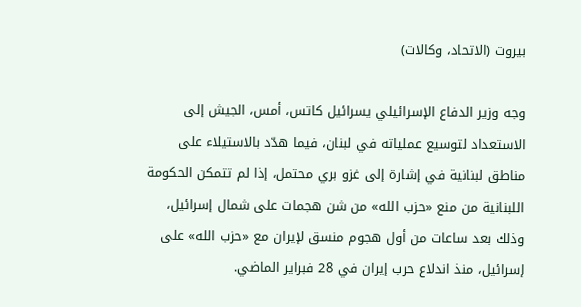بيروت (الاتحاد، وكالات)

وجه وزير الدفاع الإسرائيلي يسرائيل كاتس، أمس، الجيش إلى الاستعداد لتوسيع عملياته في لبنان، فيما هدّد بالاستيلاء على مناطق لبنانية في إشارة إلى غزو بري محتمل، إذا لم تتمكن الحكومة اللبنانية من منع «حزب الله» من شن هجمات على شمال إسرائيل، وذلك بعد ساعات من أول هجوم منسق لإيران مع «حزب الله» على إسرائيل، منذ اندلاع حرب إيران في 28 فبراير الماضي.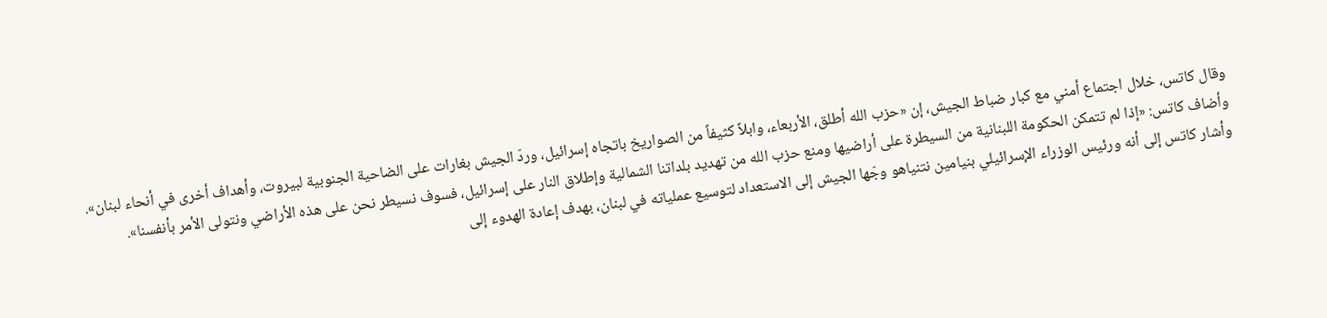وقال كاتس، خلال اجتماع أمني مع كبار ضباط الجيش، إن «حزب الله أطلق، الأربعاء، وابلاً كثيفاً من الصواريخ باتجاه إسرائيل، وردّ الجيش بغارات على الضاحية الجنوبية لبيروت، وأهداف أخرى في أنحاء لبنان».
وأضاف كاتس: «إذا لم تتمكن الحكومة اللبنانية من السيطرة على أراضيها ومنع حزب الله من تهديد بلداتنا الشمالية وإطلاق النار على إسرائيل، فسوف نسيطر نحن على هذه الأراضي ونتولى الأمر بأنفسنا».
وأشار كاتس إلى أنه ورئيس الوزراء الإسرائيلي بنيامين نتنياهو وجّها الجيش إلى الاستعداد لتوسيع عملياته في لبنان، بهدف إعادة الهدوء إلى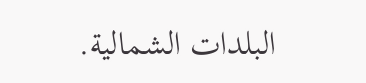البلدات الشمالية.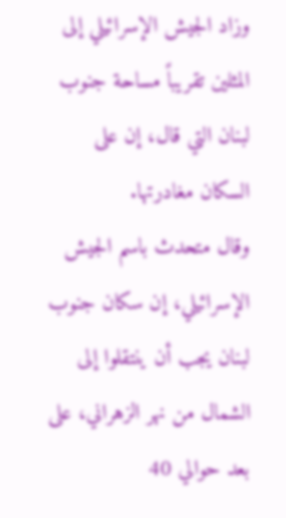وزاد الجيش الإسرائيلي إلى المثلين تقريباً مساحة جنوب لبنان التي قال، إن على السكان مغادرتها.
وقال متحدث باسم الجيش الإسرائيلي، ‌إن سكان جنوب لبنان يجب أن ينتقلوا إلى الشمال من نهر الزهراني، على بعد حوالي 40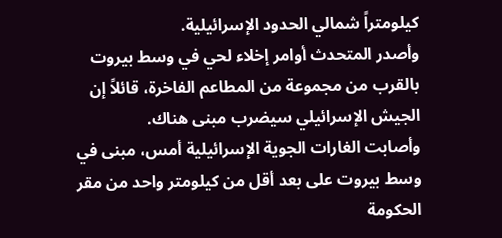كيلومتراً شمالي الحدود الإسرائيلية.
وأصدر المتحدث أوامر إخلاء لحي في وسط بيروت بالقرب من مجموعة من المطاعم الفاخرة، قائلاً إن الجيش الإسرائيلي سيضرب مبنى هناك.
وأصابت الغارات الجوية الإسرائيلية أمس، مبنى في وسط بيروت على بعد أقل من كيلومتر واحد من مقر الحكومة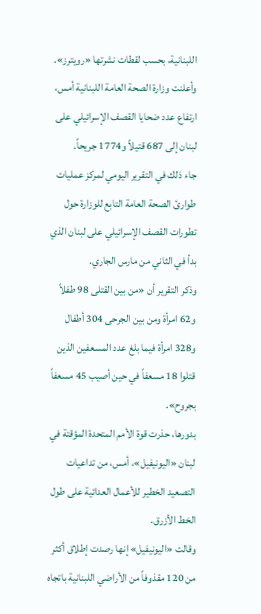اللبنانية، بحسب لقطات نشرتها «رويترز».
وأعلنت وزارة الصحة العامة اللبنانية أمس، ارتفاع عدد ضحايا القصف الإسرائيلي على لبنان إلى 687 قتيلاً و1774 جريحاً.
جاء ذلك في التقرير اليومي لمركز عمليات طوارئ الصحة العامة التابع للوزارة حول تطورات القصف الإسرائيلي على لبنان الذي بدأ في الثاني من مارس الجاري.
وذكر التقرير أن «من بين القتلى 98 طفلاً و62 امرأة ومن بين الجرحى 304 أطفال و328 امرأة فيما بلغ عدد المسعفين الذين قتلوا 18 مسعفاً في حين أصيب 45 مسعفاً بجروح».
بدورها، حذرت قوة الأمم المتحدة المؤقتة في لبنان «اليونيفيل»، أمس، من تداعيات التصعيد الخطير للأعمال العدائية على طول الخط الأزرق.
وقالت «اليونيفيل» إنها رصدت إطلاق أكثر من 120 مقذوفاً من الأراضي اللبنانية باتجاه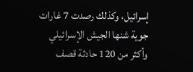إسرائيل، وكذلك رصدت 7 غارات جوية شنها الجيش الإسرائيلي وأكثر من 120 حادثة قصف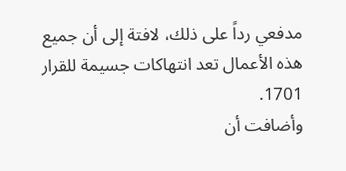مدفعي رداً على ذلك، لافتة إلى أن جميع هذه الأعمال تعد انتهاكات جسيمة للقرار 1701.
وأضافت أن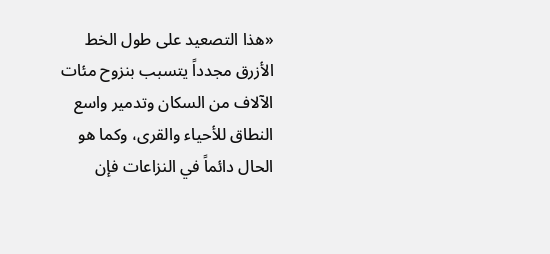«هذا التصعيد على طول الخط الأزرق مجدداً يتسبب بنزوح مئات الآلاف من السكان وتدمير واسع النطاق للأحياء والقرى، وكما هو الحال دائماً في النزاعات فإن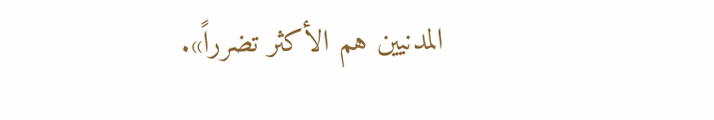المدنيين هم الأكثر تضرراً».